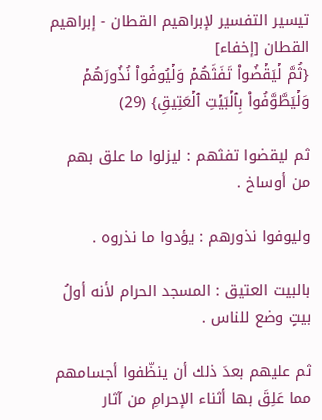تيسير التفسير لإبراهيم القطان - إبراهيم القطان [إخفاء]
{ثُمَّ لۡيَقۡضُواْ تَفَثَهُمۡ وَلۡيُوفُواْ نُذُورَهُمۡ وَلۡيَطَّوَّفُواْ بِٱلۡبَيۡتِ ٱلۡعَتِيقِ} (29)

ثم ليقضوا تفثهم : ليزلوا ما علق بهم من أوساخ .

وليوفوا نذورهم : يؤدوا ما نذروه .

بالبيت العتيق : المسجد الحرام لأنه أولُ بيتٍ وضع للناس .

ثم عليهم بعدَ ذلك أن ينظّفوا أجسامهم مما عَلِقَ بها أثناء الإحرامِ من آثار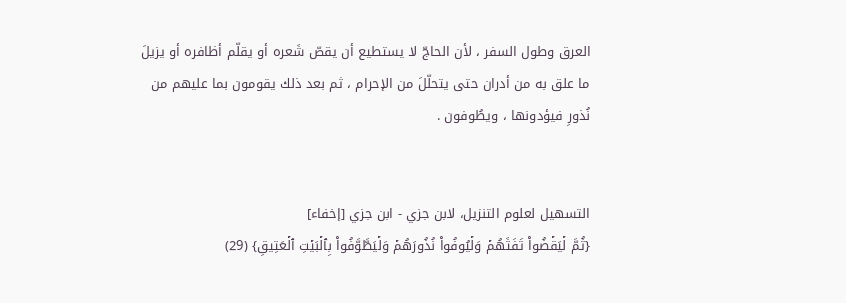العرق وطول السفر ، لأن الحاجّ لا يستطيع أن يقصّ شَعره أو يقلّم أظافره أو يزيلَ ما علق به من أدران حتى يتحلّلَ من الإحرام ، ثم بعد ذلك يقومون بما عليهم من نُذورِ فيؤدونها ، ويطُوفون .


التسهيل لعلوم التنزيل، لابن جزي - ابن جزي [إخفاء]
{ثُمَّ لۡيَقۡضُواْ تَفَثَهُمۡ وَلۡيُوفُواْ نُذُورَهُمۡ وَلۡيَطَّوَّفُواْ بِٱلۡبَيۡتِ ٱلۡعَتِيقِ} (29)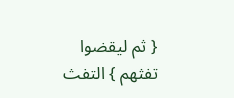{ ثم ليقضوا تفثهم } التفث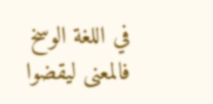في اللغة الوسخ فالمعنى ليقضوا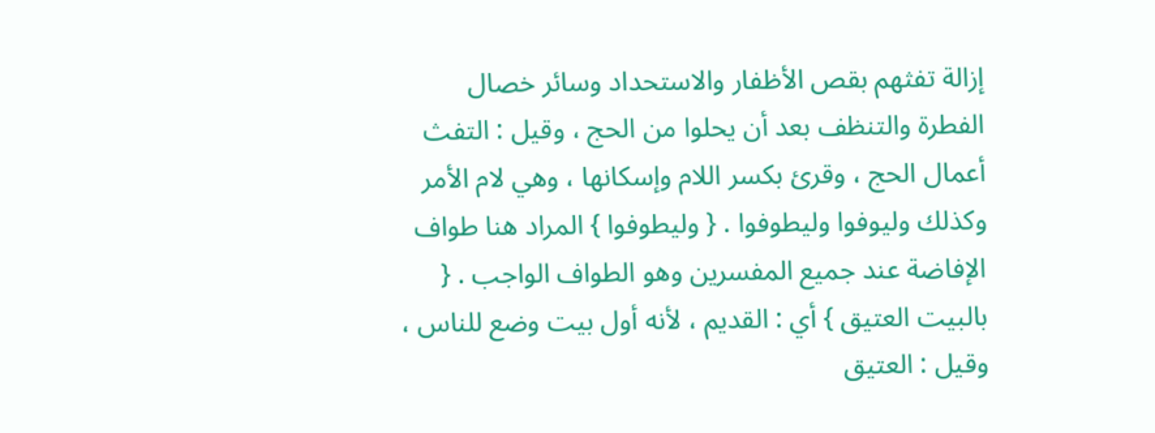إزالة تفثهم بقص الأظفار والاستحداد وسائر خصال الفطرة والتنظف بعد أن يحلوا من الحج ، وقيل : التفث أعمال الحج ، وقرئ بكسر اللام وإسكانها ، وهي لام الأمر وكذلك وليوفوا وليطوفوا . { وليطوفوا } المراد هنا طواف الإفاضة عند جميع المفسرين وهو الطواف الواجب . { بالبيت العتيق } أي : القديم ، لأنه أول بيت وضع للناس ، وقيل : العتيق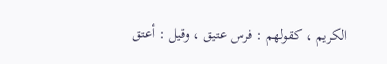الكريم ، كقولهم : فرس عتيق ، وقيل : أعتق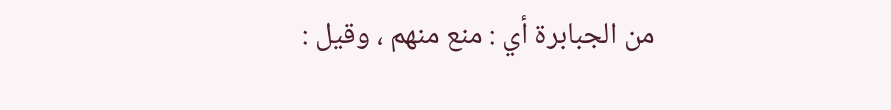من الجبابرة أي : منع منهم ، وقيل :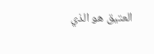العتيق هو الذي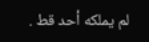لم يملكه أحد قط .